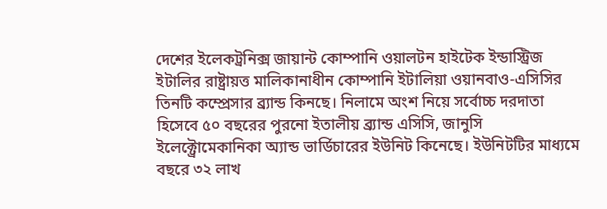দেশের ইলেকট্রনিক্স জায়ান্ট কোম্পানি ওয়ালটন হাইটেক ইন্ডাস্ট্রিজ ইটালির রাষ্ট্রায়ত্ত মালিকানাধীন কোম্পানি ইটালিয়া ওয়ানবাও-এসিসির তিনটি কম্প্রেসার ব্র্যান্ড কিনছে। নিলামে অংশ নিয়ে সর্বোচ্চ দরদাতা হিসেবে ৫০ বছরের পুরনো ইতালীয় ব্র্যান্ড এসিসি, জানুসি ইলেক্ট্রোমেকানিকা অ্যান্ড ভার্ডিচারের ইউনিট কিনেছে। ইউনিটটির মাধ্যমে বছরে ৩২ লাখ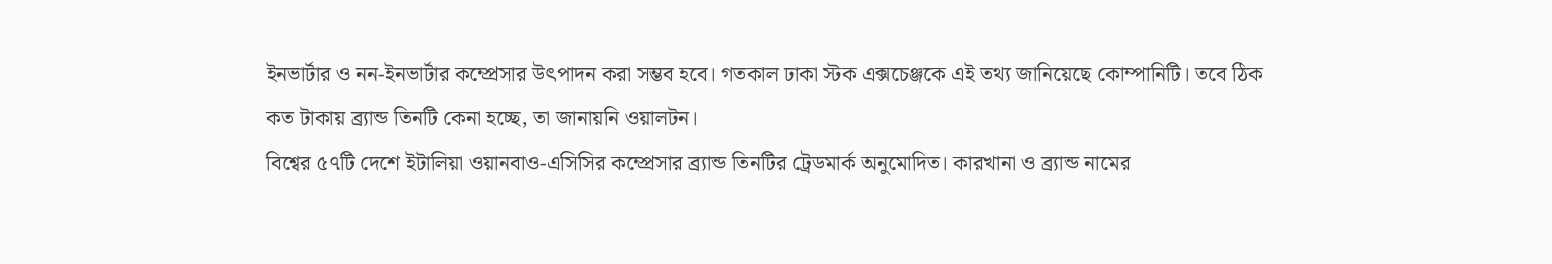ইনভার্টার ও নন-ইনভার্টার কম্প্রেসার উৎপাদন করা সম্ভব হবে। গতকাল ঢাকা স্টক এক্সচেঞ্জকে এই তথ্য জানিয়েছে কোম্পানিটি। তবে ঠিক কত টাকায় ব্র্যান্ড তিনটি কেনা হচ্ছে, তা জানায়নি ওয়ালটন।
বিশ্বের ৫৭টি দেশে ইটালিয়া ওয়ানবাও-এসিসির কম্প্রেসার ব্র্যান্ড তিনটির ট্রেডমার্ক অনুমোদিত। কারখানা ও ব্র্যান্ড নামের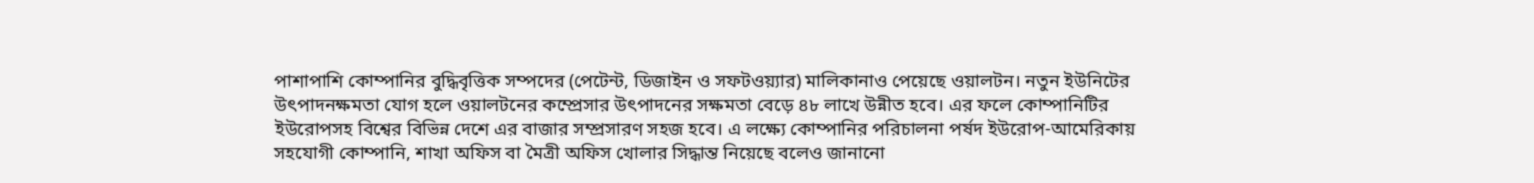পাশাপাশি কোম্পানির বুদ্ধিবৃত্তিক সম্পদের (পেটেন্ট, ডিজাইন ও সফটওয়্যার) মালিকানাও পেয়েছে ওয়ালটন। নতুন ইউনিটের উৎপাদনক্ষমতা যোগ হলে ওয়ালটনের কম্প্রেসার উৎপাদনের সক্ষমতা বেড়ে ৪৮ লাখে উন্নীত হবে। এর ফলে কোম্পানিটির ইউরোপসহ বিশ্বের বিভিন্ন দেশে এর বাজার সম্প্রসারণ সহজ হবে। এ লক্ষ্যে কোম্পানির পরিচালনা পর্ষদ ইউরোপ-আমেরিকায় সহযোগী কোম্পানি, শাখা অফিস বা মৈত্রী অফিস খোলার সিদ্ধান্ত নিয়েছে বলেও জানানো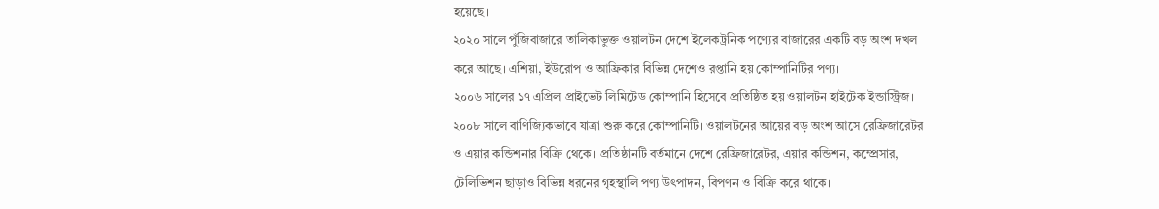হয়েছে।
২০২০ সালে পুঁজিবাজারে তালিকাভুক্ত ওয়ালটন দেশে ইলেকট্রনিক পণ্যের বাজারের একটি বড় অংশ দখল করে আছে। এশিয়া, ইউরোপ ও আফ্রিকার বিভিন্ন দেশেও রপ্তানি হয় কোম্পানিটির পণ্য।
২০০৬ সালের ১৭ এপ্রিল প্রাইভেট লিমিটেড কোম্পানি হিসেবে প্রতিষ্ঠিত হয় ওয়ালটন হাইটেক ইন্ডাস্ট্রিজ। ২০০৮ সালে বাণিজ্যিকভাবে যাত্রা শুরু করে কোম্পানিটি। ওয়ালটনের আয়ের বড় অংশ আসে রেফ্রিজারেটর ও এয়ার কন্ডিশনার বিক্রি থেকে। প্রতিষ্ঠানটি বর্তমানে দেশে রেফ্রিজারেটর, এয়ার কন্ডিশন, কম্প্রেসার, টেলিভিশন ছাড়াও বিভিন্ন ধরনের গৃহস্থালি পণ্য উৎপাদন, বিপণন ও বিক্রি করে থাকে।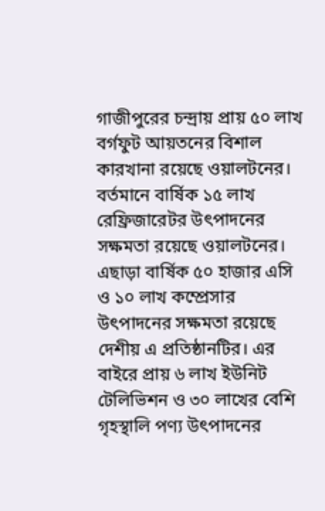গাজীপুরের চন্দ্রায় প্রায় ৫০ লাখ বর্গফুট আয়তনের বিশাল কারখানা রয়েছে ওয়ালটনের। বর্তমানে বার্ষিক ১৫ লাখ রেফ্রিজারেটর উৎপাদনের সক্ষমতা রয়েছে ওয়ালটনের। এছাড়া বার্ষিক ৫০ হাজার এসি ও ১০ লাখ কম্প্রেসার উৎপাদনের সক্ষমতা রয়েছে দেশীয় এ প্রতিষ্ঠানটির। এর বাইরে প্রায় ৬ লাখ ইউনিট টেলিভিশন ও ৩০ লাখের বেশি গৃহস্থালি পণ্য উৎপাদনের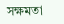সক্ষমতা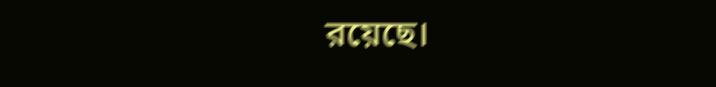রয়েছে।